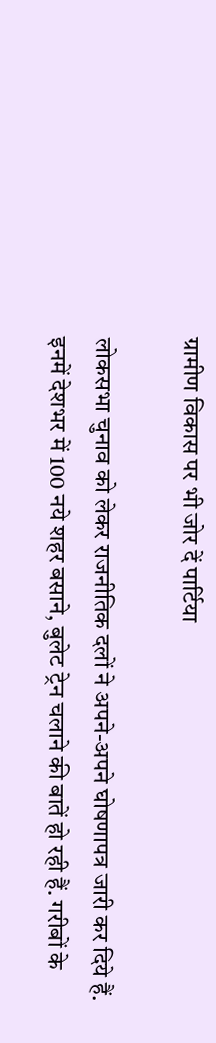ग्रामीण विकास पर भी जोर दें पार्टिया

लोकसभा चुनाव को लेकर राजनीतिक दलों ने अपने-अपने घोषणापत्र जारी कर दिये हैं. इनमें देशभर में 100 नये शहर बसाने, बुलेट ट्रेन चलाने की बातें हो रही हैं. गरीबों के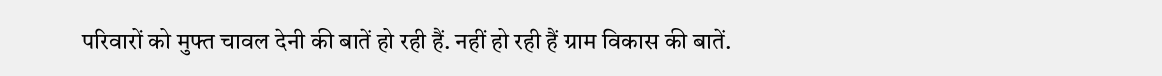परिवारों को मुफ्त चावल देनी की बातें हो रही हैं. नहीं हो रही हैं ग्राम विकास की बातें.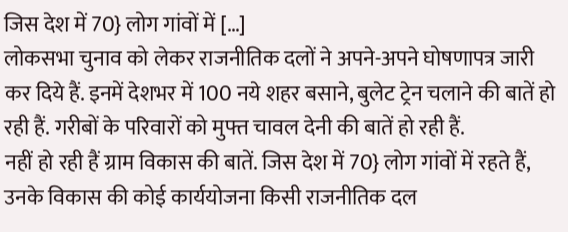जिस देश में 70} लोग गांवों में […]
लोकसभा चुनाव को लेकर राजनीतिक दलों ने अपने-अपने घोषणापत्र जारी कर दिये हैं. इनमें देशभर में 100 नये शहर बसाने, बुलेट ट्रेन चलाने की बातें हो रही हैं. गरीबों के परिवारों को मुफ्त चावल देनी की बातें हो रही हैं.
नहीं हो रही हैं ग्राम विकास की बातें. जिस देश में 70} लोग गांवों में रहते हैं, उनके विकास की कोई कार्ययोजना किसी राजनीतिक दल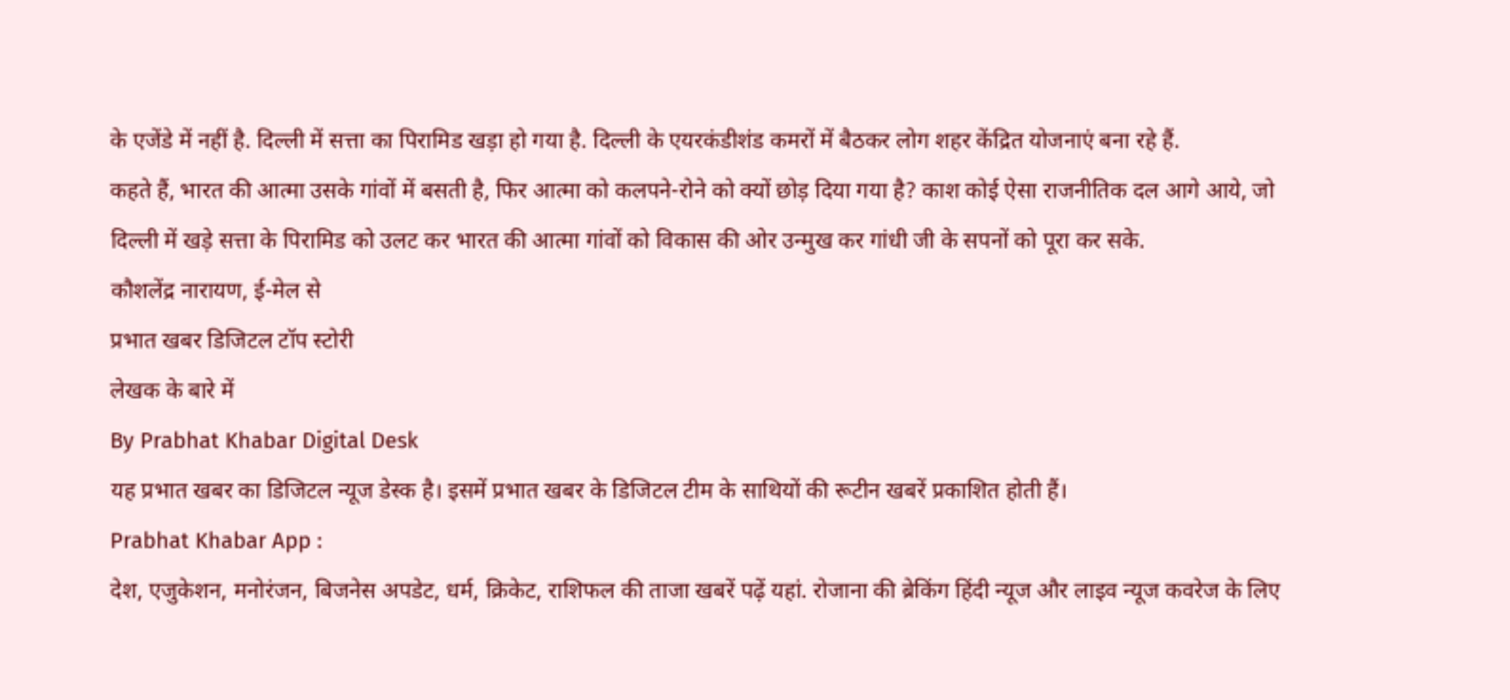के एजेंडे में नहीं है. दिल्ली में सत्ता का पिरामिड खड़ा हो गया है. दिल्ली के एयरकंडीशंड कमरों में बैठकर लोग शहर केंद्रित योजनाएं बना रहे हैं.
कहते हैं, भारत की आत्मा उसके गांवों में बसती है, फिर आत्मा को कलपने-रोने को क्यों छोड़ दिया गया है? काश कोई ऐसा राजनीतिक दल आगे आये, जो दिल्ली में खड़े सत्ता के पिरामिड को उलट कर भारत की आत्मा गांवों को विकास की ओर उन्मुख कर गांधी जी के सपनों को पूरा कर सके.
कौशलेंद्र नारायण, ई-मेल से
प्रभात खबर डिजिटल टॉप स्टोरी
लेखक के बारे में
By Prabhat Khabar Digital Desk
यह प्रभात खबर का डिजिटल न्यूज डेस्क है। इसमें प्रभात खबर के डिजिटल टीम के साथियों की रूटीन खबरें प्रकाशित होती हैं।
Prabhat Khabar App :
देश, एजुकेशन, मनोरंजन, बिजनेस अपडेट, धर्म, क्रिकेट, राशिफल की ताजा खबरें पढ़ें यहां. रोजाना की ब्रेकिंग हिंदी न्यूज और लाइव न्यूज कवरेज के लिए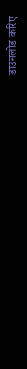डाउनलोड करिए